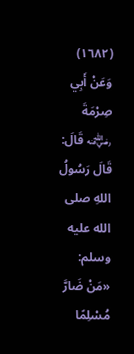(١٦٨٢) وَعَنْ أَبِي صِرْمَةَ ﵁ قَالَ: قَالَ رَسُولُ اللهِ صلى الله عليه وسلم: «مَنْ ضَارَّ مُسْلِمًا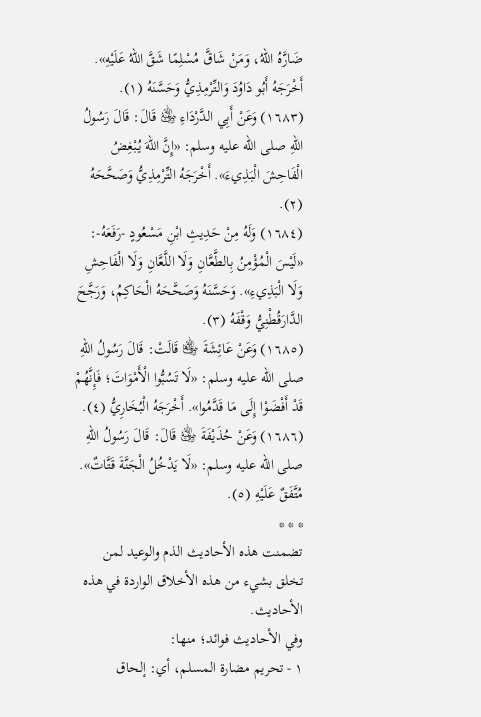ضَارَّهُ اللهُ، وَمَنْ شَاقَّ مُسْلِمًا شَقَّ اللهُ عَلَيْهِ». أَخْرَجَهُ أَبُو دَاوُدَ وَالتِّرْمِذِيُّ وَحَسَّنَهُ (١).
(١٦٨٣) وَعَنْ أَبِي الدَّرْدَاءِ ﵁ قَالَ: قَالَ رَسُولُ اللهِ صلى الله عليه وسلم: «إِنَّ اللهَ يُبْغِضُ الْفَاحِشَ الْبَذِيءَ». أَخْرَجَهُ التِّرْمِذِيُّ وَصَحَّحَهُ (٢).
(١٦٨٤) وَلَهُ مِنْ حَدِيثِ ابْنِ مَسْعُودٍ -رَفَعَهُ-: «لَيْسَ الْمُؤْمِنُ بِالطَّعَّانِ وَلَا اللَّعَّانِ وَلَا الْفَاحِشِ وَلَا الْبَذِيءِ». وَحَسَّنَهُ وَصَحَّحَهُ الْحَاكِمُ، وَرَجَّحَ الدَّارَقُطْنِيُّ وَقْفَهُ (٣).
(١٦٨٥) وَعَنْ عَائِشَةَ ﵂ قَالَتْ: قَالَ رَسُولُ اللهِ صلى الله عليه وسلم: «لَا تَسُبُّوا الْأَمْوَاتَ؛ فَإِنَّهُمْ قَدْ أَفْضَوْا إِلَى مَا قَدَّمُوا». أَخْرَجَهُ الْبُخَارِيُّ (٤).
(١٦٨٦) وَعَنْ حُذَيْفَةَ ﵁ قَالَ: قَالَ رَسُولُ اللهِ صلى الله عليه وسلم: «لَا يَدْخُلُ الْجَنَّةَ قَتَّاتٌ». مُتَّفَقٌ عَلَيْهِ (٥).
* * *
تضمنت هذه الأحاديث الذم والوعيد لمن تخلق بشيء من هذه الأخلاق الواردة في هذه الأحاديث.
وفي الأحاديث فوائد؛ منها:
١ - تحريم مضارة المسلم، أي: إلحاق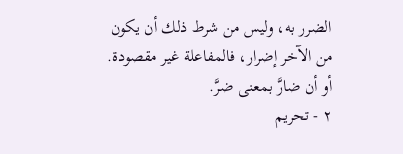الضرر به، وليس من شرط ذلك أن يكون من الآخر إضرار، فالمفاعلة غير مقصودة. أو أن ضارَّ بمعنى ضرَّ.
٢ - تحريم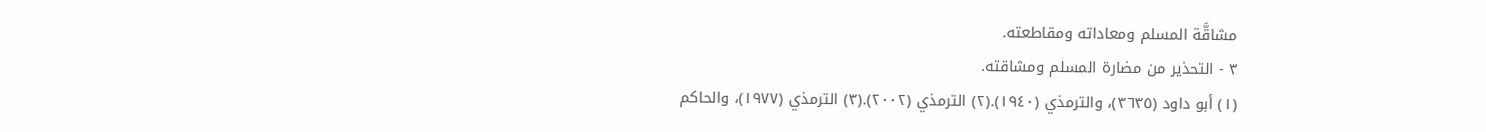مشاقَّة المسلم ومعاداته ومقاطعته.
٣ - التحذير من مضارة المسلم ومشاقته.
(١) أبو داود (٣٦٣٥)، والترمذي (١٩٤٠).(٢) الترمذي (٢٠٠٢).(٣) الترمذي (١٩٧٧)، والحاكم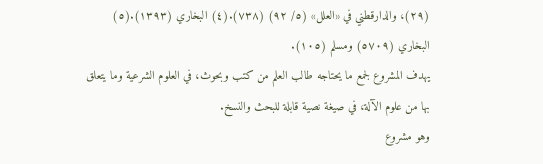(٢٩)، والدارقطني في «العلل» (٥/ ٩٢) (٧٣٨).(٤) البخاري (١٣٩٣).(٥) البخاري (٥٧٠٩) ومسلم (١٠٥).
يهدف المشروع لجمع ما يحتاجه طالب العلم من كتب وبحوث، في العلوم الشرعية وما يتعلق بها من علوم الآلة، في صيغة نصية قابلة للبحث والنسخ.
وهو مشروع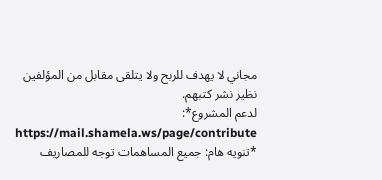مجاني لا يهدف للربح ولا يتلقى مقابل من المؤلفين نظير نشر كتبهم.
لدعم المشروع*: https://mail.shamela.ws/page/contribute
*تنويه هام: جميع المساهمات توجه للمصاريف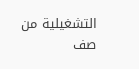التشغيلية من صف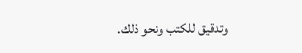وتدقيق للكتب ونحو ذلك.